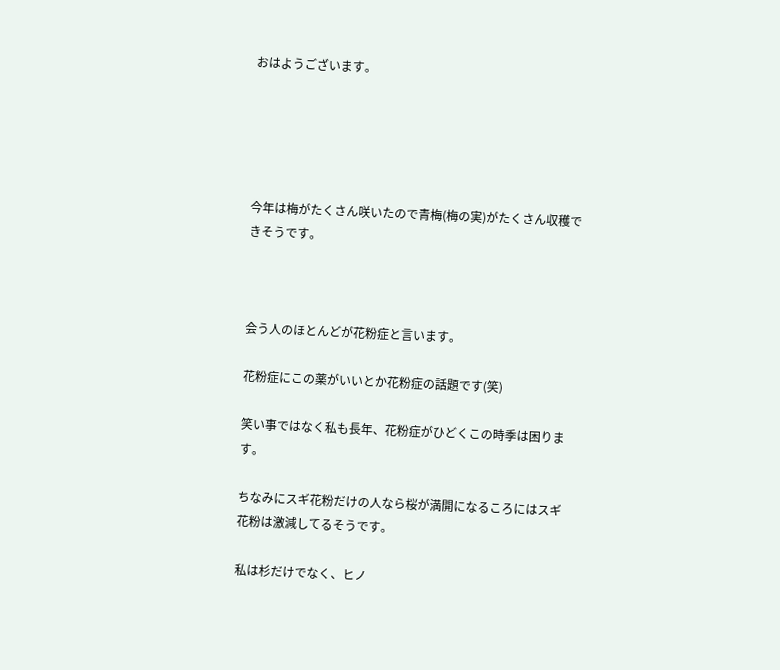おはようございます。





今年は梅がたくさん咲いたので青梅(梅の実)がたくさん収穫できそうです。



会う人のほとんどが花粉症と言います。

花粉症にこの薬がいいとか花粉症の話題です(笑)

笑い事ではなく私も長年、花粉症がひどくこの時季は困ります。

ちなみにスギ花粉だけの人なら桜が満開になるころにはスギ花粉は激減してるそうです。

私は杉だけでなく、ヒノ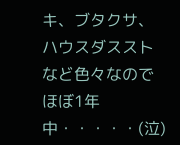キ、ブタクサ、ハウスダスストなど色々なのでほぼ1年中・・・・・(泣)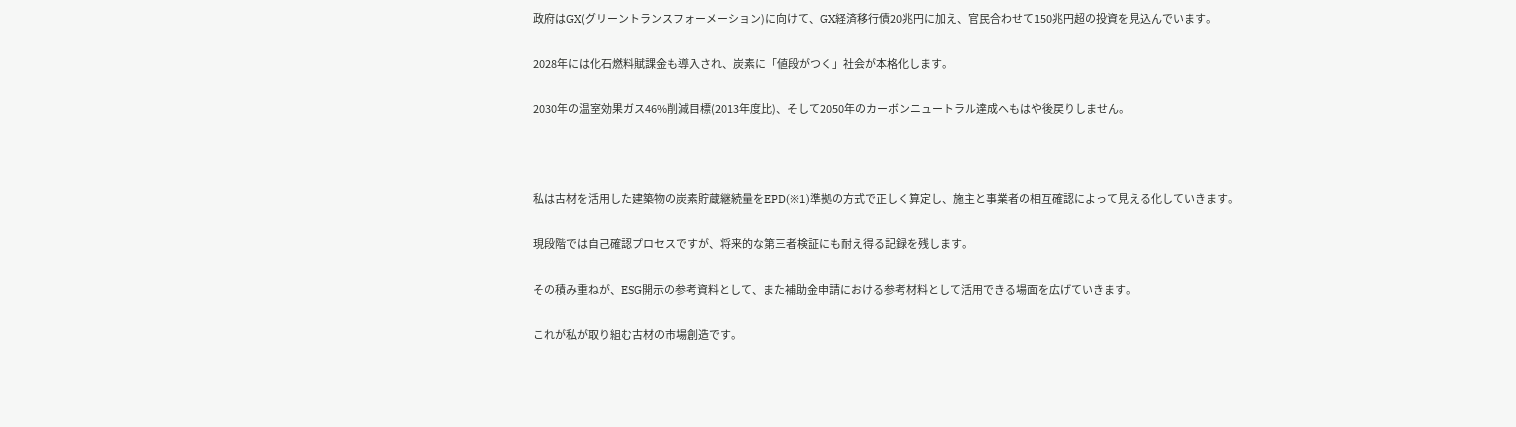政府はGX(グリーントランスフォーメーション)に向けて、GX経済移行債20兆円に加え、官民合わせて150兆円超の投資を見込んでいます。

2028年には化石燃料賦課金も導入され、炭素に「値段がつく」社会が本格化します。

2030年の温室効果ガス46%削減目標(2013年度比)、そして2050年のカーボンニュートラル達成へもはや後戻りしません。



私は古材を活用した建築物の炭素貯蔵継続量をEPD(※1)準拠の方式で正しく算定し、施主と事業者の相互確認によって見える化していきます。

現段階では自己確認プロセスですが、将来的な第三者検証にも耐え得る記録を残します。

その積み重ねが、ESG開示の参考資料として、また補助金申請における参考材料として活用できる場面を広げていきます。

これが私が取り組む古材の市場創造です。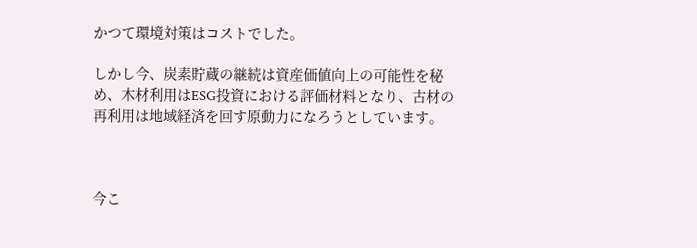かつて環境対策はコストでした。

しかし今、炭素貯蔵の継続は資産価値向上の可能性を秘め、木材利用はESG投資における評価材料となり、古材の再利用は地域経済を回す原動力になろうとしています。



今こ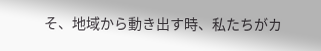そ、地域から動き出す時、私たちがカ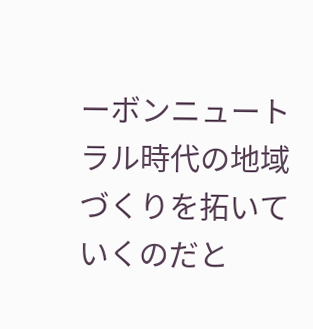ーボンニュートラル時代の地域づくりを拓いていくのだと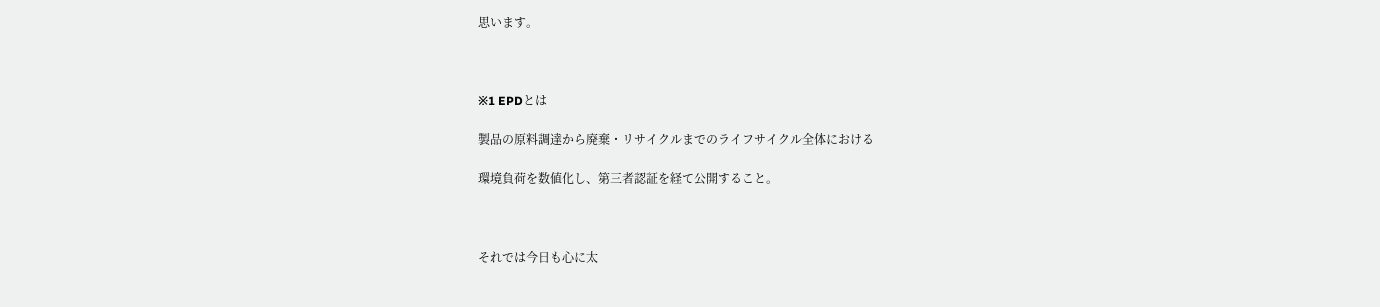思います。



※1 EPDとは

製品の原料調達から廃棄・リサイクルまでのライフサイクル全体における

環境負荷を数値化し、第三者認証を経て公開すること。



それでは今日も心に太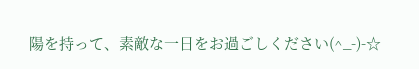陽を持って、素敵な一日をお過ごしください(^_-)-☆